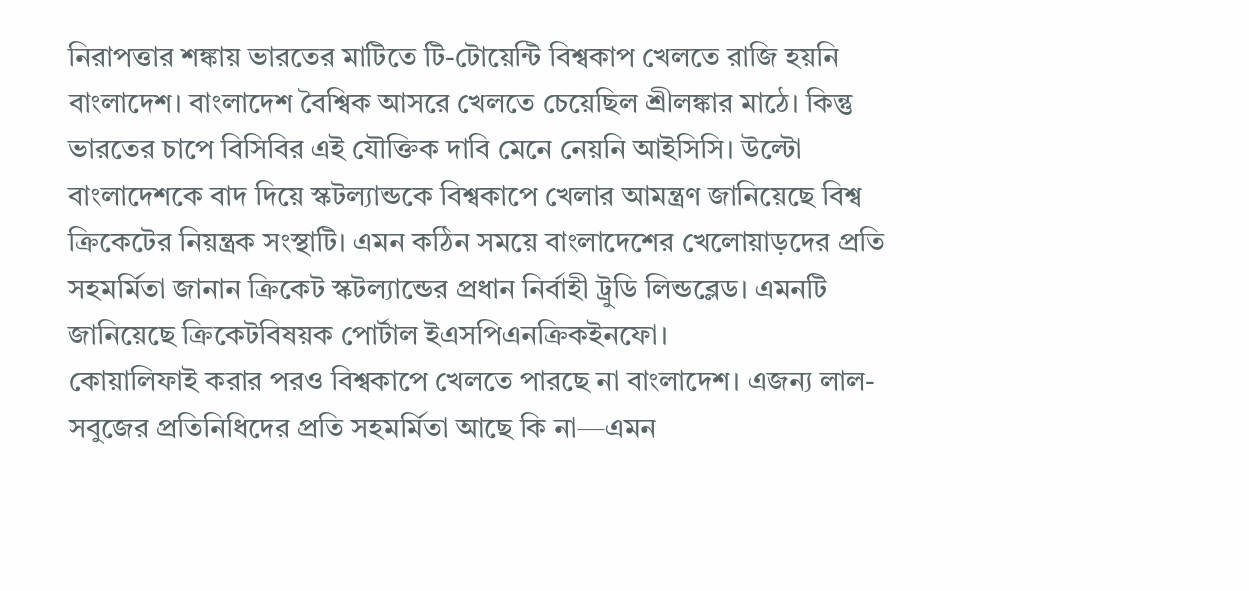নিরাপত্তার শঙ্কায় ভারতের মাটিতে টি-টোয়েন্টি বিশ্বকাপ খেলতে রাজি হয়নি বাংলাদেশ। বাংলাদেশ বৈশ্বিক আসরে খেলতে চেয়েছিল শ্রীলঙ্কার মাঠে। কিন্তু ভারতের চাপে বিসিবির এই যৌক্তিক দাবি মেনে নেয়নি আইসিসি। উল্টো বাংলাদেশকে বাদ দিয়ে স্কটল্যান্ডকে বিশ্বকাপে খেলার আমন্ত্রণ জানিয়েছে বিশ্ব ক্রিকেটের নিয়ন্ত্রক সংস্থাটি। এমন কঠিন সময়ে বাংলাদেশের খেলোয়াড়দের প্রতি সহমর্মিতা জানান ক্রিকেট স্কটল্যান্ডের প্রধান নির্বাহী ট্রুডি লিন্ডব্লেড। এমনটি জানিয়েছে ক্রিকেটবিষয়ক পোর্টাল ইএসপিএনক্রিকইনফো।
কোয়ালিফাই করার পরও বিশ্বকাপে খেলতে পারছে না বাংলাদেশ। এজন্য লাল-সবুজের প্রতিনিধিদের প্রতি সহমর্মিতা আছে কি না—এমন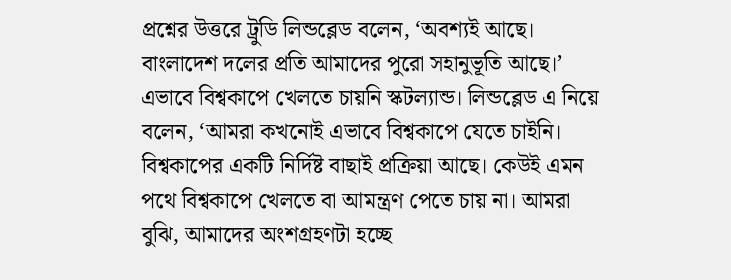প্রশ্নের উত্তরে ট্রুডি লিন্ডব্লেড বলেন, ‘অবশ্যই আছে। বাংলাদেশ দলের প্রতি আমাদের পুরো সহানুভূতি আছে।’
এভাবে বিশ্বকাপে খেলতে চায়নি স্কটল্যান্ড। লিন্ডব্লেড এ নিয়ে বলেন, ‘আমরা কখনোই এভাবে বিশ্বকাপে যেতে চাইনি। বিশ্বকাপের একটি নির্দিষ্ট বাছাই প্রক্রিয়া আছে। কেউই এমন পথে বিশ্বকাপে খেলতে বা আমন্ত্রণ পেতে চায় না। আমরা বুঝি, আমাদের অংশগ্রহণটা হচ্ছে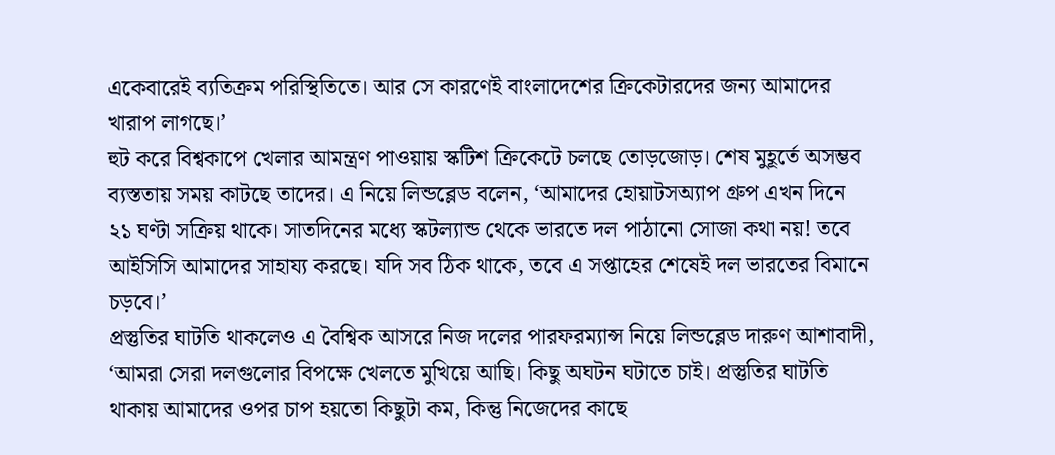একেবারেই ব্যতিক্রম পরিস্থিতিতে। আর সে কারণেই বাংলাদেশের ক্রিকেটারদের জন্য আমাদের খারাপ লাগছে।’
হুট করে বিশ্বকাপে খেলার আমন্ত্রণ পাওয়ায় স্কটিশ ক্রিকেটে চলছে তোড়জোড়। শেষ মুহূর্তে অসম্ভব ব্যস্ততায় সময় কাটছে তাদের। এ নিয়ে লিন্ডব্লেড বলেন, ‘আমাদের হোয়াটসঅ্যাপ গ্রুপ এখন দিনে ২১ ঘণ্টা সক্রিয় থাকে। সাতদিনের মধ্যে স্কটল্যান্ড থেকে ভারতে দল পাঠানো সোজা কথা নয়! তবে আইসিসি আমাদের সাহায্য করছে। যদি সব ঠিক থাকে, তবে এ সপ্তাহের শেষেই দল ভারতের বিমানে চড়বে।’
প্রস্তুতির ঘাটতি থাকলেও এ বৈশ্বিক আসরে নিজ দলের পারফরম্যান্স নিয়ে লিন্ডব্লেড দারুণ আশাবাদী, ‘আমরা সেরা দলগুলোর বিপক্ষে খেলতে মুখিয়ে আছি। কিছু অঘটন ঘটাতে চাই। প্রস্তুতির ঘাটতি থাকায় আমাদের ওপর চাপ হয়তো কিছুটা কম, কিন্তু নিজেদের কাছে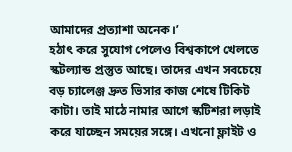আমাদের প্রত্যাশা অনেক।’
হঠাৎ করে সুযোগ পেলেও বিশ্বকাপে খেলতে স্কটল্যান্ড প্রস্তুত আছে। তাদের এখন সবচেয়ে বড় চ্যালেঞ্জ দ্রুত ভিসার কাজ শেষে টিকিট কাটা। তাই মাঠে নামার আগে স্কটিশরা লড়াই করে যাচ্ছেন সময়ের সঙ্গে। এখনো ফ্লাইট ও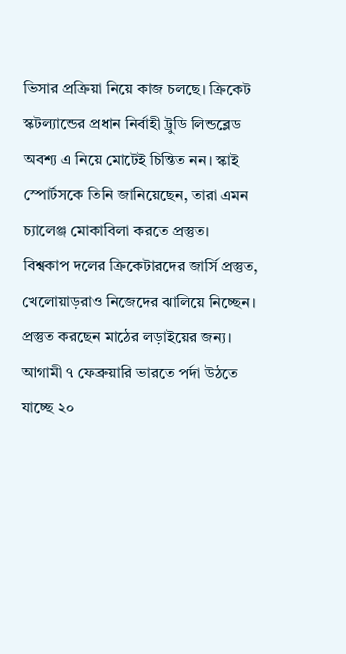ভিসার প্রক্রিয়া নিয়ে কাজ চলছে। ক্রিকেট স্কটল্যান্ডের প্রধান নির্বাহী ট্রুডি লিন্ডব্লেড অবশ্য এ নিয়ে মোটেই চিন্তিত নন। স্কাই স্পোর্টসকে তিনি জানিয়েছেন, তারা এমন চ্যালেঞ্জ মোকাবিলা করতে প্রস্তুত। বিশ্বকাপ দলের ক্রিকেটারদের জার্সি প্রস্তুত, খেলোয়াড়রাও নিজেদের ঝালিয়ে নিচ্ছেন। প্রস্তুত করছেন মাঠের লড়াইয়ের জন্য।
আগামী ৭ ফেব্রুয়ারি ভারতে পর্দা উঠতে যাচ্ছে ২০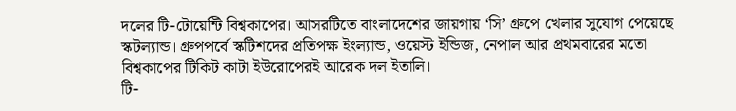দলের টি-টোয়েন্টি বিশ্বকাপের। আসরটিতে বাংলাদেশের জায়গায় ‘সি’ গ্রুপে খেলার সুযোগ পেয়েছে স্কটল্যান্ড। গ্রুপপর্বে স্কটিশদের প্রতিপক্ষ ইংল্যান্ড, ওয়েস্ট ইন্ডিজ, নেপাল আর প্রথমবারের মতো বিশ্বকাপের টিকিট কাটা ইউরোপেরই আরেক দল ইতালি।
টি-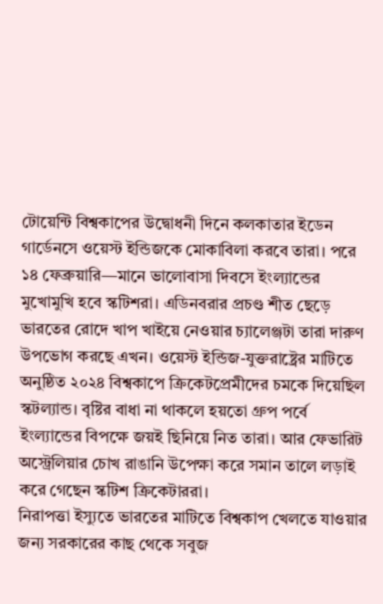টোয়েন্টি বিশ্বকাপের উদ্বোধনী দিনে কলকাতার ইডেন গার্ডেনসে ওয়েস্ট ইন্ডিজকে মোকাবিলা করবে তারা। পরে ১৪ ফেব্রুয়ারি—মানে ভালোবাসা দিবসে ইংল্যান্ডের মুখোমুখি হবে স্কটিশরা। এডিনবরার প্রচণ্ড শীত ছেড়ে ভারতের রোদে খাপ খাইয়ে নেওয়ার চ্যালেঞ্জটা তারা দারুণ উপভোগ করছে এখন। ওয়েস্ট ইন্ডিজ-যুক্তরাষ্ট্রের মাটিতে অনুষ্ঠিত ২০২৪ বিশ্বকাপে ক্রিকেটপ্রেমীদের চমকে দিয়েছিল স্কটল্যান্ড। বৃষ্টির বাধা না থাকলে হয়তো গ্রুপ পর্বে ইংল্যান্ডের বিপক্ষে জয়ই ছিনিয়ে নিত তারা। আর ফেভারিট অস্ট্রেলিয়ার চোখ রাঙানি উপেক্ষা করে সমান তালে লড়াই করে গেছেন স্কটিশ ক্রিকেটাররা।
নিরাপত্তা ইস্যুতে ভারতের মাটিতে বিশ্বকাপ খেলতে যাওয়ার জন্য সরকারের কাছ থেকে সবুজ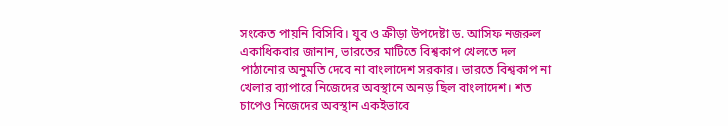সংকেত পায়নি বিসিবি। যুব ও ক্রীড়া উপদেষ্টা ড. আসিফ নজরুল একাধিকবার জানান, ভারতের মাটিতে বিশ্বকাপ খেলতে দল পাঠানোর অনুমতি দেবে না বাংলাদেশ সরকার। ভারতে বিশ্বকাপ না খেলার ব্যাপারে নিজেদের অবস্থানে অনড় ছিল বাংলাদেশ। শত চাপেও নিজেদের অবস্থান একইভাবে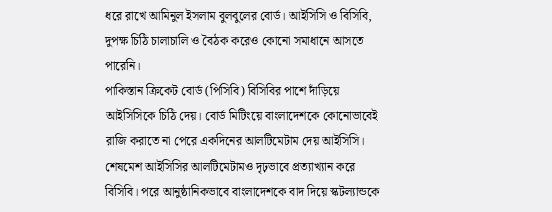ধরে রাখে আমিনুল ইসলাম বুলবুলের বোর্ড। আইসিসি ও বিসিবি, দুপক্ষ চিঠি চালাচালি ও বৈঠক করেও কোনো সমাধানে আসতে পারেনি।
পাকিস্তান ক্রিকেট বোর্ড (পিসিবি) বিসিবির পাশে দাঁড়িয়ে আইসিসিকে চিঠি দেয়। বোর্ড মিটিংয়ে বাংলাদেশকে কোনোভাবেই রাজি করাতে না পেরে একদিনের আলটিমেটাম দেয় আইসিসি। শেষমেশ আইসিসির আলটিমেটামও দৃঢ়ভাবে প্রত্যাখ্যান করে বিসিবি। পরে আনুষ্ঠানিকভাবে বাংলাদেশকে বাদ দিয়ে স্কটল্যান্ডকে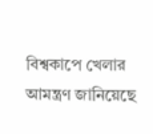বিশ্বকাপে খেলার আমন্ত্রণ জানিয়েছে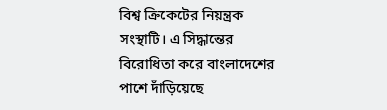বিশ্ব ক্রিকেটের নিয়ন্ত্রক সংস্থাটি। এ সিদ্ধান্তের বিরোধিতা করে বাংলাদেশের পাশে দাঁড়িয়েছে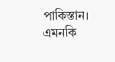পাকিস্তান। এমনকি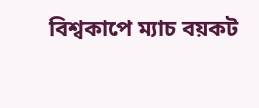বিশ্বকাপে ম্যাচ বয়কট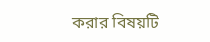করার বিষয়টি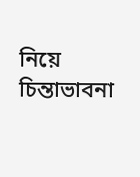নিয়ে চিন্তাভাবনা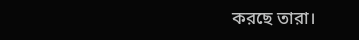করছে তারা।